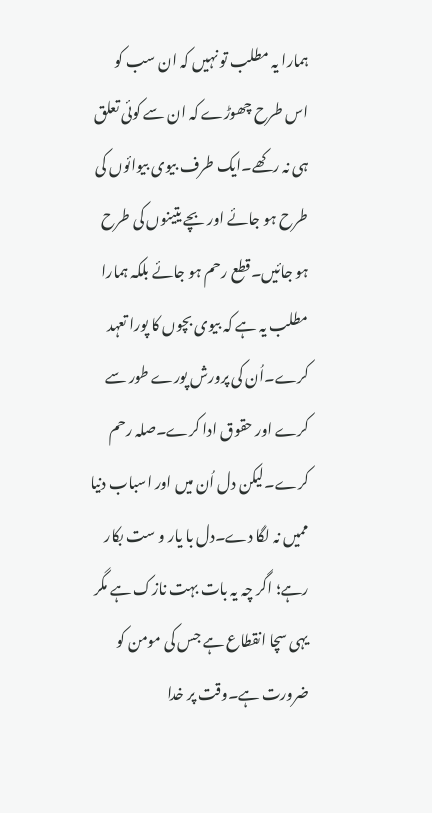ہمارا یہ مطلب تو نہیں کہ ان سب کو اس طرح چھوڑے کہ ان سے کوئی تعلق ہی نہ رکھے۔ایک طرف بیوی بیوائوں کی طرح ہو جائے اور بچے یتینوں کی طرح ہو جائیں۔قطع رحم ہو جائے بلکہ ہمارا مطلب یہ ہے کہ بیوی بچوں کا پورا تعہد کرے۔اُن کی پرورش پورے طور سے کرے اور حقوق ادا کرے۔صلہ رحم کرے۔لیکن دل اُن میں اور اسباب دنیا ممیں نہ لگا دے۔دل با یار و ست بکار رہے؛ اگر چہ یہ بات بہت نازک ہے مگر یہی سچا انقطاع ہے جس کی مومن کو ضرورت ہے۔وقت پر خدا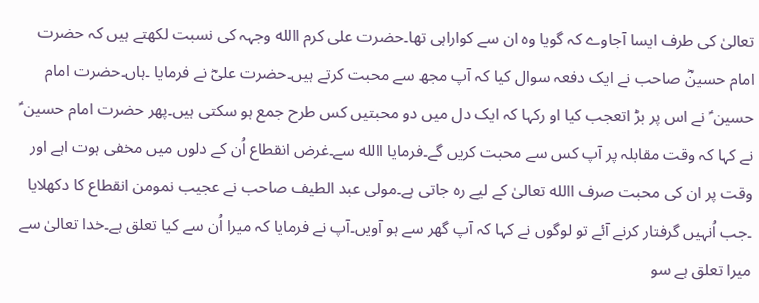تعالیٰ کی طرف ایسا آجاوے کہ گویا وہ ان سے کواراہی تھا۔حضرت علی کرم االله وجہہ کی نسبت لکھتے ہیں کہ حضرت امام حسینؓ صاحب نے ایک دفعہ سوال کیا کہ آپ مجھ سے محبت کرتے ہیں۔حضرت علیؓ نے فرمایا ۔ہاں۔حضرت امام حسین ؑ نے اس پر بڑ اتعجب کیا او رکہا کہ ایک دل میں دو محبتیں کس طرح جمع ہو سکتی ہیں۔پھر حضرت امام حسین ؑ نے کہا کہ وقت مقابلہ پر آپ کس سے محبت کریں گے۔فرمایا االله سے۔غرض انقطاع اُن کے دلوں میں مخفی ہوت اہے اور وقت پر ان کی محبت صرف االله تعالیٰ کے لیے رہ جاتی ہے۔مولی عبد الطیف صاحب نے عجیب نمومن انقطاع کا دکھلایا ۔جب اُنہیں گرفتار کرنے آئے تو لوگوں نے کہا کہ آپ گھر سے ہو آویں۔آپ نے فرمایا کہ میرا اُن سے کیا تعلق ہے۔خدا تعالیٰ سے میرا تعلق ہے سو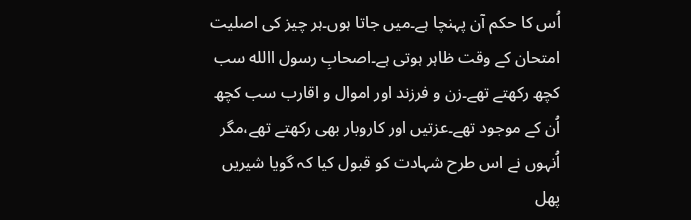اُس کا حکم آن پہنچا ہے۔میں جاتا ہوں۔ہر چیز کی اصلیت امتحان کے وقت ظاہر ہوتی ہے۔اصحابِ رسول االله سب کچھ رکھتے تھے۔زن و فرزند اور اموال و اقارب سب کچھ اُن کے موجود تھے۔عزتیں اور کاروبار بھی رکھتے تھے،مگر اُنہوں نے اس طرح شہادت کو قبول کیا کہ گویا شیریں پھل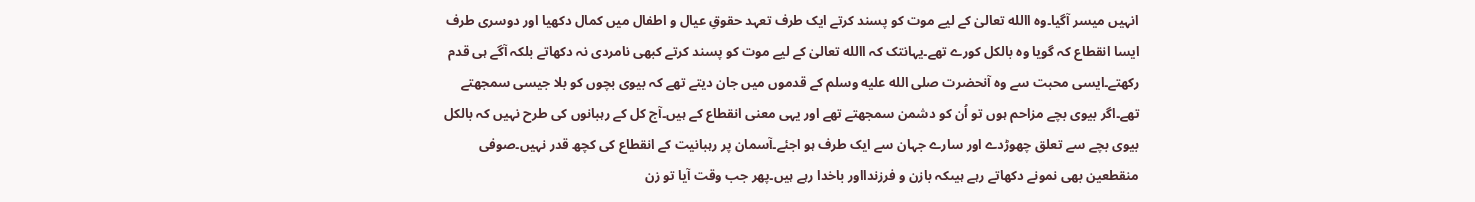انہیں میسر آگیا۔وہ االله تعالیٰ کے لیے موت کو پسند کرتے ایک طرف تعہد حقوقِ عیال و اطفال میں کمال دکھیا اور دوسری طرف ایسا انقطاع کہ گویا وہ بالکل کورے تھے۔یہانتک کہ االله تعالیٰ کے لیے موت کو پسند کرتے کبھی نامردی نہ دکھاتے بلکہ آگے ہی قدم رکھتے۔ایسی محبت سے وہ آنحضرت صلى الله عليه وسلم کے قدموں میں جان دیتے تھے کہ بیوی بچوں کو بلا جیسی سمجھتے تھے۔اگر بیوی بچے مزاحم ہوں تو اُن کو دشمن سمجھتے تھے اور یہی معنی انقطاع کے ہیں۔آج کل کے رہبانوں کی طرح نہیں کہ بالکل بیوی بچے سے تعلق چھوڑدے اور سارے جہان سے ایک طرف ہو اجئے۔آسمان پر رہبانیت کے انقطاع کی کچھ قدر نہیں۔صوفی منقطعین بھی نمونے دکھاتے رہے ہیںکہ بازن و فرزندااور باخدا رہے ہیں۔پھر جب وقت آیا تو زن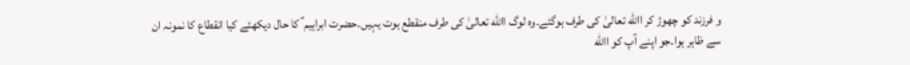و فرزند کو چھوڑ کر االله تعالیٰ کی طرف ہوگئے۔وہ لوگ االله تعالیٰ کی طرف منقطع ہوت یہیں۔حضرت ابراہیم ؑ کا حال دیکھئے کیا انقطاع کا نمونہ ان سے ظاہر ہوا۔جو اپنے آپ کو االله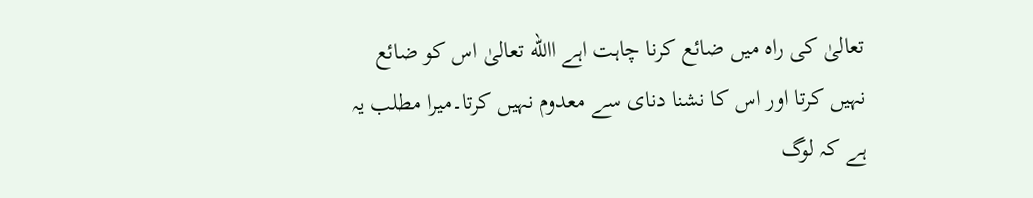تعالیٰ کی راہ میں ضائع کرنا چاہت اہے االله تعالیٰ اس کو ضائع نہیں کرتا اور اس کا نشنا دنای سے معدوم نہیں کرتا۔میرا مطلب یہ ہے کہ لوگ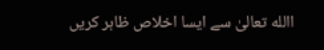االله تعالیٰ سے ایسا اخلاص ظاہر کریں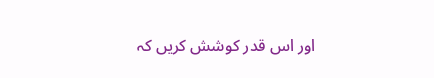اور اس قدر کوشش کریں کہ